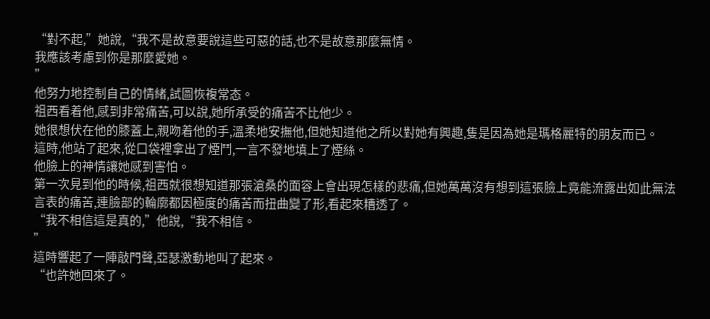“對不起,”她說,“我不是故意要說這些可惡的話,也不是故意那麼無情。
我應該考慮到你是那麼愛她。
”
他努力地控制自己的情緒,試圖恢複常态。
祖西看着他,感到非常痛苦,可以說,她所承受的痛苦不比他少。
她很想伏在他的膝蓋上,親吻着他的手,溫柔地安撫他,但她知道他之所以對她有興趣,隻是因為她是瑪格麗特的朋友而已。
這時,他站了起來,從口袋裡拿出了煙鬥,一言不發地填上了煙絲。
他臉上的神情讓她感到害怕。
第一次見到他的時候,祖西就很想知道那張滄桑的面容上會出現怎樣的悲痛,但她萬萬沒有想到這張臉上竟能流露出如此無法言表的痛苦,連臉部的輪廓都因極度的痛苦而扭曲變了形,看起來糟透了。
“我不相信這是真的,”他說,“我不相信。
”
這時響起了一陣敲門聲,亞瑟激動地叫了起來。
“也許她回來了。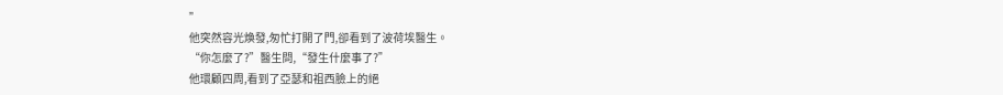”
他突然容光煥發,匆忙打開了門,卻看到了波荷埃醫生。
“你怎麼了?”醫生問,“發生什麼事了?”
他環顧四周,看到了亞瑟和祖西臉上的絕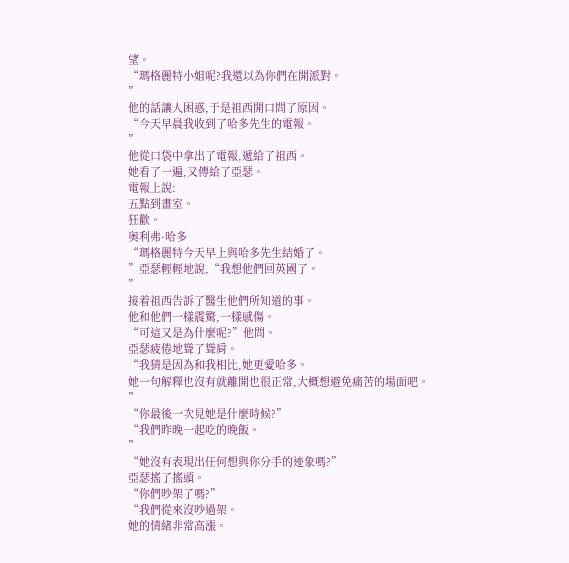望。
“瑪格麗特小姐呢?我還以為你們在開派對。
”
他的話讓人困惑,于是祖西開口問了原因。
“今天早晨我收到了哈多先生的電報。
”
他從口袋中拿出了電報,遞給了祖西。
她看了一遍,又傳給了亞瑟。
電報上說:
五點到畫室。
狂歡。
奧利弗·哈多
“瑪格麗特今天早上與哈多先生結婚了。
”亞瑟輕輕地說,“我想他們回英國了。
”
接着祖西告訴了醫生他們所知道的事。
他和他們一樣震驚,一樣感傷。
“可這又是為什麼呢?”他問。
亞瑟疲倦地聳了聳肩。
“我猜是因為和我相比,她更愛哈多。
她一句解釋也沒有就離開也很正常,大概想避免痛苦的場面吧。
”
“你最後一次見她是什麼時候?”
“我們昨晚一起吃的晚飯。
”
“她沒有表現出任何想與你分手的迹象嗎?”
亞瑟搖了搖頭。
“你們吵架了嗎?”
“我們從來沒吵過架。
她的情緒非常高漲。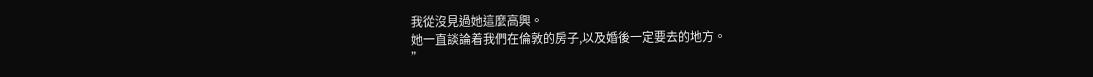我從沒見過她這麼高興。
她一直談論着我們在倫敦的房子,以及婚後一定要去的地方。
”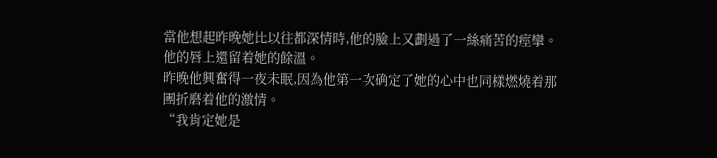當他想起昨晚她比以往都深情時,他的臉上又劃過了一絲痛苦的痙攣。
他的唇上還留着她的餘溫。
昨晚他興奮得一夜未眠,因為他第一次确定了她的心中也同樣燃燒着那團折磨着他的激情。
“我肯定她是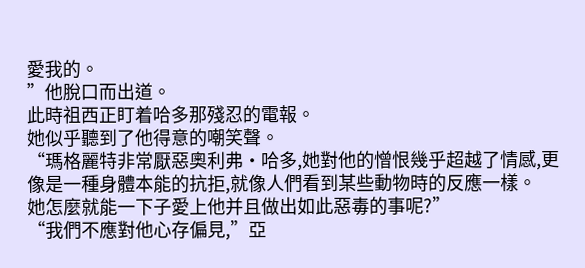愛我的。
”他脫口而出道。
此時祖西正盯着哈多那殘忍的電報。
她似乎聽到了他得意的嘲笑聲。
“瑪格麗特非常厭惡奧利弗·哈多,她對他的憎恨幾乎超越了情感,更像是一種身體本能的抗拒,就像人們看到某些動物時的反應一樣。
她怎麼就能一下子愛上他并且做出如此惡毒的事呢?”
“我們不應對他心存偏見,”亞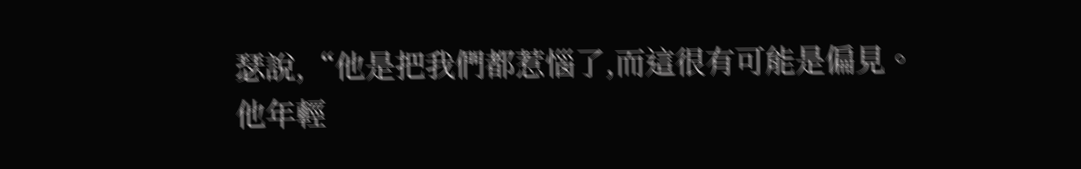瑟說,“他是把我們都惹惱了,而這很有可能是偏見。
他年輕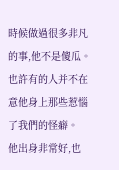時候做過很多非凡的事,他不是傻瓜。
也許有的人并不在意他身上那些惹惱了我們的怪癖。
他出身非常好,也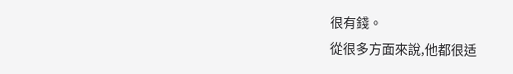很有錢。
從很多方面來說,他都很适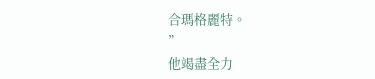合瑪格麗特。
”
他竭盡全力